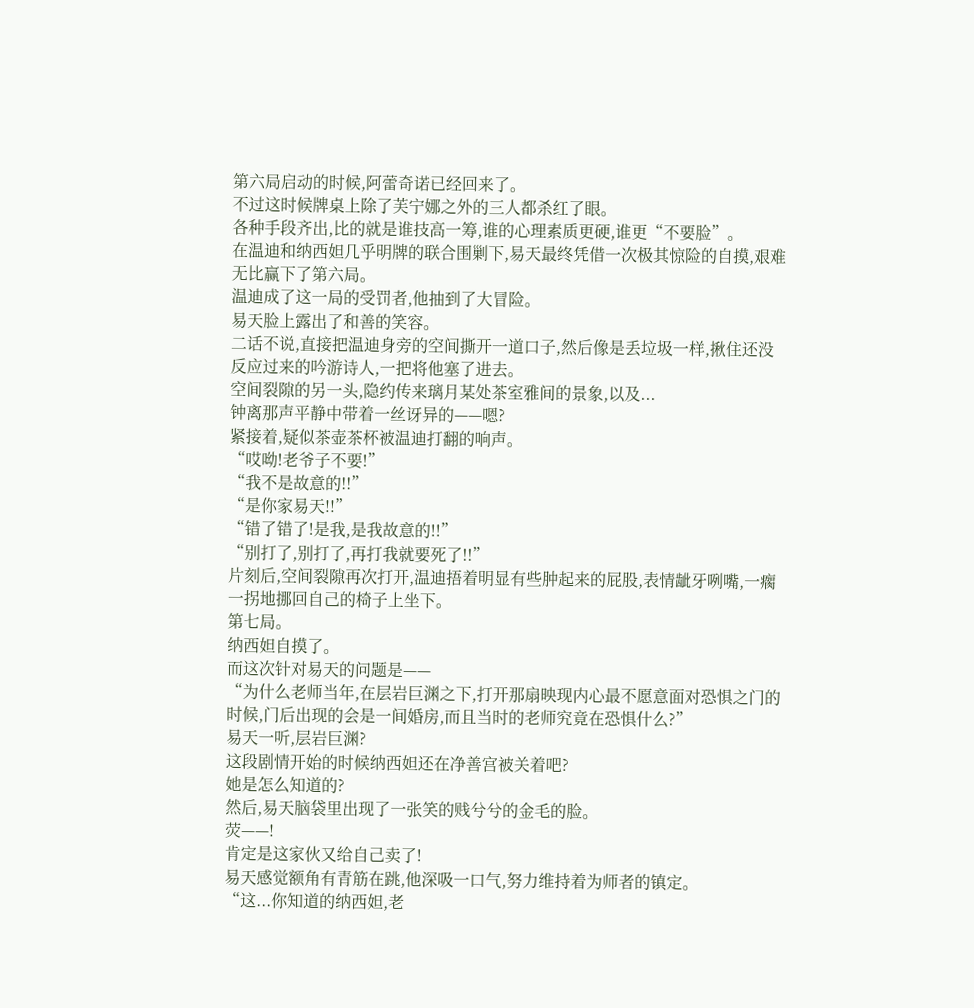第六局启动的时候,阿蕾奇诺已经回来了。
不过这时候牌桌上除了芙宁娜之外的三人都杀红了眼。
各种手段齐出,比的就是谁技高一筹,谁的心理素质更硬,谁更“不要脸”。
在温迪和纳西妲几乎明牌的联合围剿下,易天最终凭借一次极其惊险的自摸,艰难无比赢下了第六局。
温迪成了这一局的受罚者,他抽到了大冒险。
易天脸上露出了和善的笑容。
二话不说,直接把温迪身旁的空间撕开一道口子,然后像是丢垃圾一样,揪住还没反应过来的吟游诗人,一把将他塞了进去。
空间裂隙的另一头,隐约传来璃月某处茶室雅间的景象,以及...
钟离那声平静中带着一丝讶异的——嗯?
紧接着,疑似茶壶茶杯被温迪打翻的响声。
“哎呦!老爷子不要!”
“我不是故意的!!”
“是你家易天!!”
“错了错了!是我,是我故意的!!”
“别打了,别打了,再打我就要死了!!”
片刻后,空间裂隙再次打开,温迪捂着明显有些肿起来的屁股,表情龇牙咧嘴,一瘸一拐地挪回自己的椅子上坐下。
第七局。
纳西妲自摸了。
而这次针对易天的问题是——
“为什么老师当年,在层岩巨渊之下,打开那扇映现内心最不愿意面对恐惧之门的时候,门后出现的会是一间婚房,而且当时的老师究竟在恐惧什么?”
易天一听,层岩巨渊?
这段剧情开始的时候纳西妲还在净善宫被关着吧?
她是怎么知道的?
然后,易天脑袋里出现了一张笑的贱兮兮的金毛的脸。
荧——!
肯定是这家伙又给自己卖了!
易天感觉额角有青筋在跳,他深吸一口气,努力维持着为师者的镇定。
“这...你知道的纳西妲,老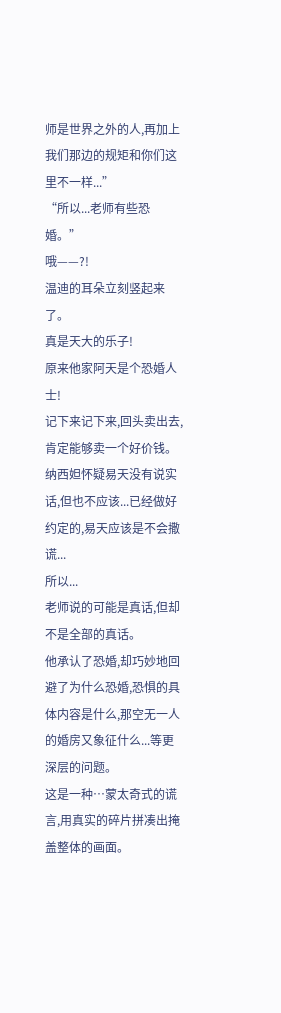师是世界之外的人,再加上我们那边的规矩和你们这里不一样...”
“所以...老师有些恐婚。”
哦——?!
温迪的耳朵立刻竖起来了。
真是天大的乐子!
原来他家阿天是个恐婚人士!
记下来记下来,回头卖出去,肯定能够卖一个好价钱。
纳西妲怀疑易天没有说实话,但也不应该...已经做好约定的,易天应该是不会撒谎...
所以...
老师说的可能是真话,但却不是全部的真话。
他承认了恐婚,却巧妙地回避了为什么恐婚,恐惧的具体内容是什么,那空无一人的婚房又象征什么...等更深层的问题。
这是一种…蒙太奇式的谎言,用真实的碎片拼凑出掩盖整体的画面。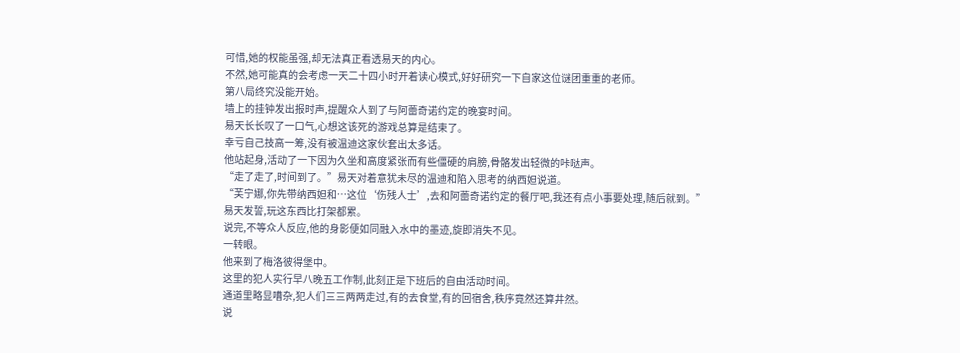可惜,她的权能虽强,却无法真正看透易天的内心。
不然,她可能真的会考虑一天二十四小时开着读心模式,好好研究一下自家这位谜团重重的老师。
第八局终究没能开始。
墙上的挂钟发出报时声,提醒众人到了与阿蕾奇诺约定的晚宴时间。
易天长长叹了一口气,心想这该死的游戏总算是结束了。
幸亏自己技高一筹,没有被温迪这家伙套出太多话。
他站起身,活动了一下因为久坐和高度紧张而有些僵硬的肩膀,骨骼发出轻微的咔哒声。
“走了走了,时间到了。”易天对着意犹未尽的温迪和陷入思考的纳西妲说道。
“芙宁娜,你先带纳西妲和…这位‘伤残人士’,去和阿蕾奇诺约定的餐厅吧,我还有点小事要处理,随后就到。”
易天发誓,玩这东西比打架都累。
说完,不等众人反应,他的身影便如同融入水中的墨迹,旋即消失不见。
一转眼。
他来到了梅洛彼得堡中。
这里的犯人实行早八晚五工作制,此刻正是下班后的自由活动时间。
通道里略显嘈杂,犯人们三三两两走过,有的去食堂,有的回宿舍,秩序竟然还算井然。
说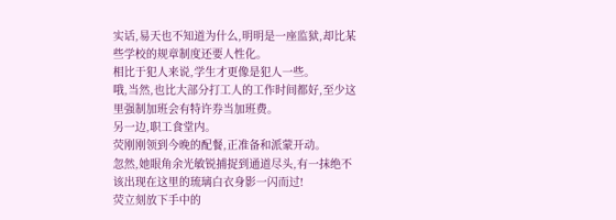实话,易天也不知道为什么,明明是一座监狱,却比某些学校的规章制度还要人性化。
相比于犯人来说,学生才更像是犯人一些。
哦,当然,也比大部分打工人的工作时间都好,至少这里强制加班会有特许券当加班费。
另一边,职工食堂内。
荧刚刚领到今晚的配餐,正准备和派蒙开动。
忽然,她眼角余光敏锐捕捉到通道尽头,有一抹绝不该出现在这里的琉璃白衣身影一闪而过!
荧立刻放下手中的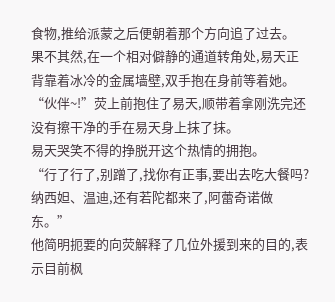食物,推给派蒙之后便朝着那个方向追了过去。
果不其然,在一个相对僻静的通道转角处,易天正背靠着冰冷的金属墙壁,双手抱在身前等着她。
“伙伴~!”荧上前抱住了易天,顺带着拿刚洗完还没有擦干净的手在易天身上抹了抹。
易天哭笑不得的挣脱开这个热情的拥抱。
“行了行了,别蹭了,找你有正事,要出去吃大餐吗?纳西妲、温迪,还有若陀都来了,阿蕾奇诺做东。”
他简明扼要的向荧解释了几位外援到来的目的,表示目前枫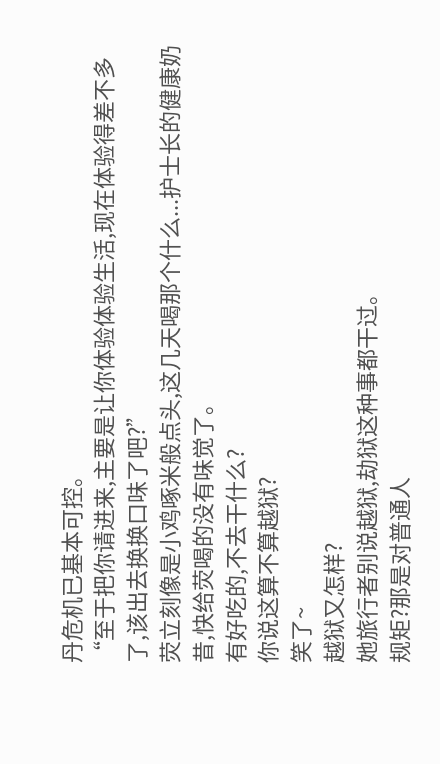丹危机已基本可控。
“至于把你请进来,主要是让你体验体验生活,现在体验得差不多了,该出去换换口味了吧?”
荧立刻像是小鸡啄米般点头,这几天喝那个什么...护士长的健康奶昔,快给荧喝的没有味觉了。
有好吃的,不去干什么?
你说这算不算越狱?
笑了~
越狱又怎样?
她旅行者别说越狱,劫狱这种事都干过。
规矩?那是对普通人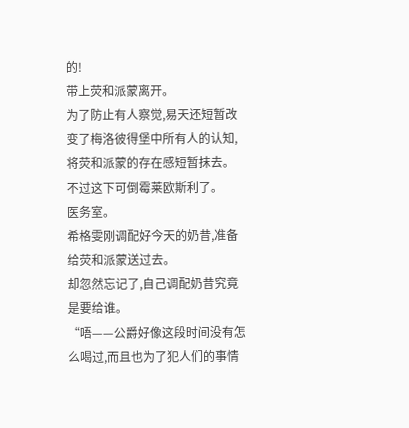的!
带上荧和派蒙离开。
为了防止有人察觉,易天还短暂改变了梅洛彼得堡中所有人的认知,将荧和派蒙的存在感短暂抹去。
不过这下可倒霉莱欧斯利了。
医务室。
希格雯刚调配好今天的奶昔,准备给荧和派蒙送过去。
却忽然忘记了,自己调配奶昔究竟是要给谁。
“唔——公爵好像这段时间没有怎么喝过,而且也为了犯人们的事情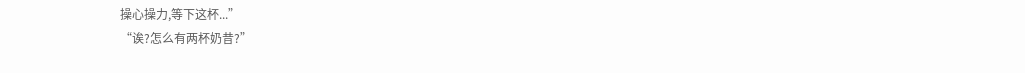操心操力,等下这杯...”
“诶?怎么有两杯奶昔?”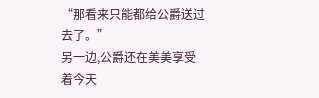“那看来只能都给公爵送过去了。”
另一边,公爵还在美美享受着今天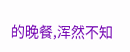的晚餐,浑然不知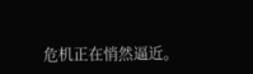危机正在悄然逼近。